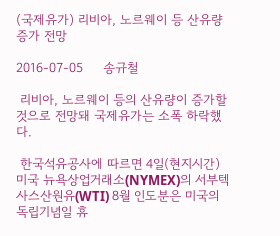(국제유가) 리비아, 노르웨이 등 산유량 증가 전망

2016-07-05     송규철

 리비아, 노르웨이 등의 산유량이 증가할 것으로 전망돼 국제유가는 소폭 하락했다.

 한국석유공사에 따르면 4일(현지시간) 미국 뉴욕상업거래소(NYMEX)의 서부텍사스산원유(WTI) 8월 인도분은 미국의 독립기념일 휴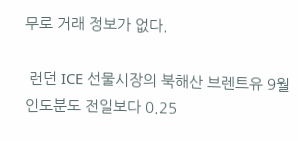무로 거래 정보가 없다.

 런던 ICE 선물시장의 북해산 브렌트유 9월 인도분도 전일보다 0.25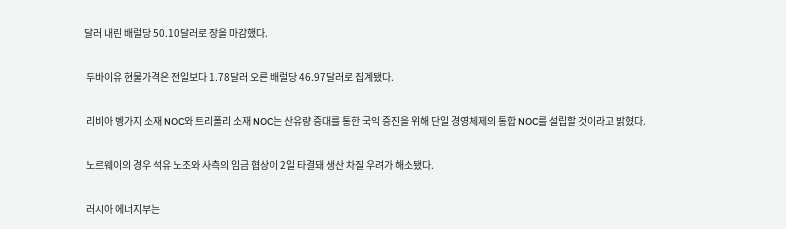달러 내린 배럴당 50.10달러로 장을 마감했다.

 두바이유 현물가격은 전일보다 1.78달러 오른 배럴당 46.97달러로 집계됐다.

 리비아 벵가지 소재 NOC와 트리폴리 소재 NOC는 산유량 증대를 통한 국익 증진을 위해 단일 경영체제의 통합 NOC를 설립할 것이라고 밝혔다.

 노르웨이의 경우 석유 노조와 사측의 임금 협상이 2일 타결돼 생산 차질 우려가 해소됐다.

 러시아 에너지부는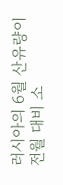러시아의 6월 산유량이 전월 대비 소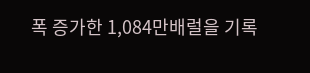폭 증가한 1,084만배럴을 기록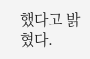했다고 밝혔다.